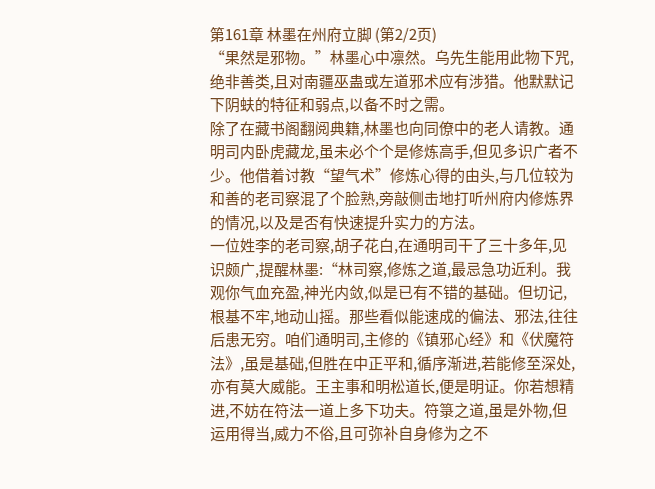第161章 林墨在州府立脚 (第2/2页)
“果然是邪物。”林墨心中凛然。乌先生能用此物下咒,绝非善类,且对南疆巫蛊或左道邪术应有涉猎。他默默记下阴蚨的特征和弱点,以备不时之需。
除了在藏书阁翻阅典籍,林墨也向同僚中的老人请教。通明司内卧虎藏龙,虽未必个个是修炼高手,但见多识广者不少。他借着讨教“望气术”修炼心得的由头,与几位较为和善的老司察混了个脸熟,旁敲侧击地打听州府内修炼界的情况,以及是否有快速提升实力的方法。
一位姓李的老司察,胡子花白,在通明司干了三十多年,见识颇广,提醒林墨:“林司察,修炼之道,最忌急功近利。我观你气血充盈,神光内敛,似是已有不错的基础。但切记,根基不牢,地动山摇。那些看似能速成的偏法、邪法,往往后患无穷。咱们通明司,主修的《镇邪心经》和《伏魔符法》,虽是基础,但胜在中正平和,循序渐进,若能修至深处,亦有莫大威能。王主事和明松道长,便是明证。你若想精进,不妨在符法一道上多下功夫。符箓之道,虽是外物,但运用得当,威力不俗,且可弥补自身修为之不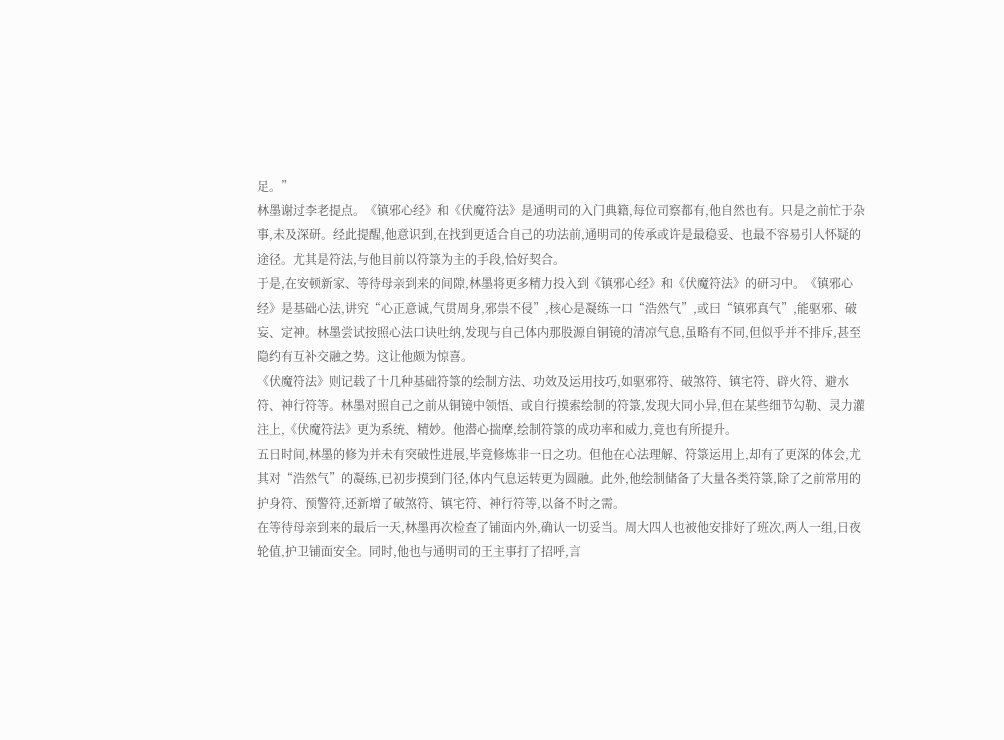足。”
林墨谢过李老提点。《镇邪心经》和《伏魔符法》是通明司的入门典籍,每位司察都有,他自然也有。只是之前忙于杂事,未及深研。经此提醒,他意识到,在找到更适合自己的功法前,通明司的传承或许是最稳妥、也最不容易引人怀疑的途径。尤其是符法,与他目前以符箓为主的手段,恰好契合。
于是,在安顿新家、等待母亲到来的间隙,林墨将更多精力投入到《镇邪心经》和《伏魔符法》的研习中。《镇邪心经》是基础心法,讲究“心正意诚,气贯周身,邪祟不侵”,核心是凝练一口“浩然气”,或曰“镇邪真气”,能驱邪、破妄、定神。林墨尝试按照心法口诀吐纳,发现与自己体内那股源自铜镜的清凉气息,虽略有不同,但似乎并不排斥,甚至隐约有互补交融之势。这让他颇为惊喜。
《伏魔符法》则记载了十几种基础符箓的绘制方法、功效及运用技巧,如驱邪符、破煞符、镇宅符、辟火符、避水符、神行符等。林墨对照自己之前从铜镜中领悟、或自行摸索绘制的符箓,发现大同小异,但在某些细节勾勒、灵力灌注上,《伏魔符法》更为系统、精妙。他潜心揣摩,绘制符箓的成功率和威力,竟也有所提升。
五日时间,林墨的修为并未有突破性进展,毕竟修炼非一日之功。但他在心法理解、符箓运用上,却有了更深的体会,尤其对“浩然气”的凝练,已初步摸到门径,体内气息运转更为圆融。此外,他绘制储备了大量各类符箓,除了之前常用的护身符、预警符,还新增了破煞符、镇宅符、神行符等,以备不时之需。
在等待母亲到来的最后一天,林墨再次检查了铺面内外,确认一切妥当。周大四人也被他安排好了班次,两人一组,日夜轮值,护卫铺面安全。同时,他也与通明司的王主事打了招呼,言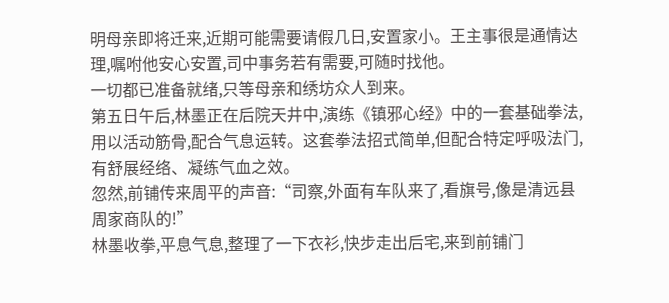明母亲即将迁来,近期可能需要请假几日,安置家小。王主事很是通情达理,嘱咐他安心安置,司中事务若有需要,可随时找他。
一切都已准备就绪,只等母亲和绣坊众人到来。
第五日午后,林墨正在后院天井中,演练《镇邪心经》中的一套基础拳法,用以活动筋骨,配合气息运转。这套拳法招式简单,但配合特定呼吸法门,有舒展经络、凝练气血之效。
忽然,前铺传来周平的声音:“司察,外面有车队来了,看旗号,像是清远县周家商队的!”
林墨收拳,平息气息,整理了一下衣衫,快步走出后宅,来到前铺门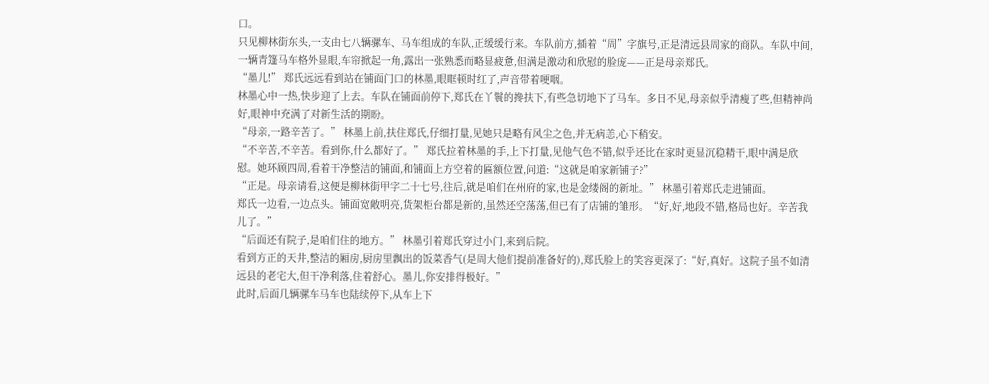口。
只见柳林街东头,一支由七八辆骡车、马车组成的车队,正缓缓行来。车队前方,插着“周”字旗号,正是清远县周家的商队。车队中间,一辆青篷马车格外显眼,车帘掀起一角,露出一张熟悉而略显疲惫,但满是激动和欣慰的脸庞——正是母亲郑氏。
“墨儿!” 郑氏远远看到站在铺面门口的林墨,眼眶顿时红了,声音带着哽咽。
林墨心中一热,快步迎了上去。车队在铺面前停下,郑氏在丫鬟的搀扶下,有些急切地下了马车。多日不见,母亲似乎清瘦了些,但精神尚好,眼神中充满了对新生活的期盼。
“母亲,一路辛苦了。” 林墨上前,扶住郑氏,仔细打量,见她只是略有风尘之色,并无病恙,心下稍安。
“不辛苦,不辛苦。看到你,什么都好了。” 郑氏拉着林墨的手,上下打量,见他气色不错,似乎还比在家时更显沉稳精干,眼中满是欣慰。她环顾四周,看着干净整洁的铺面,和铺面上方空着的匾额位置,问道:“这就是咱家新铺子?”
“正是。母亲请看,这便是柳林街甲字二十七号,往后,就是咱们在州府的家,也是金缕阁的新址。” 林墨引着郑氏走进铺面。
郑氏一边看,一边点头。铺面宽敞明亮,货架柜台都是新的,虽然还空荡荡,但已有了店铺的雏形。“好,好,地段不错,格局也好。辛苦我儿了。”
“后面还有院子,是咱们住的地方。” 林墨引着郑氏穿过小门,来到后院。
看到方正的天井,整洁的厢房,厨房里飘出的饭菜香气(是周大他们提前准备好的),郑氏脸上的笑容更深了:“好,真好。这院子虽不如清远县的老宅大,但干净利落,住着舒心。墨儿,你安排得极好。”
此时,后面几辆骡车马车也陆续停下,从车上下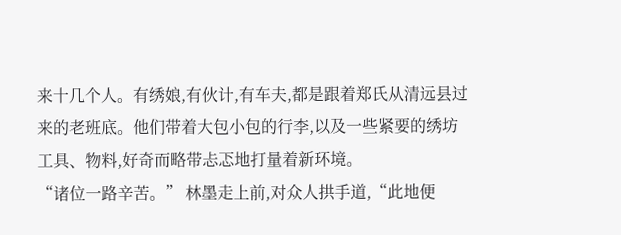来十几个人。有绣娘,有伙计,有车夫,都是跟着郑氏从清远县过来的老班底。他们带着大包小包的行李,以及一些紧要的绣坊工具、物料,好奇而略带忐忑地打量着新环境。
“诸位一路辛苦。” 林墨走上前,对众人拱手道,“此地便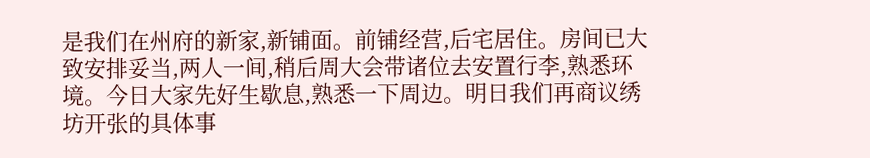是我们在州府的新家,新铺面。前铺经营,后宅居住。房间已大致安排妥当,两人一间,稍后周大会带诸位去安置行李,熟悉环境。今日大家先好生歇息,熟悉一下周边。明日我们再商议绣坊开张的具体事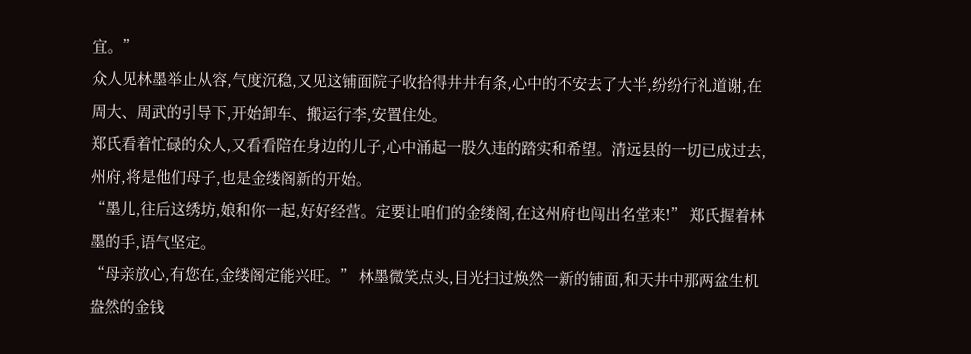宜。”
众人见林墨举止从容,气度沉稳,又见这铺面院子收拾得井井有条,心中的不安去了大半,纷纷行礼道谢,在周大、周武的引导下,开始卸车、搬运行李,安置住处。
郑氏看着忙碌的众人,又看看陪在身边的儿子,心中涌起一股久违的踏实和希望。清远县的一切已成过去,州府,将是他们母子,也是金缕阁新的开始。
“墨儿,往后这绣坊,娘和你一起,好好经营。定要让咱们的金缕阁,在这州府也闯出名堂来!” 郑氏握着林墨的手,语气坚定。
“母亲放心,有您在,金缕阁定能兴旺。” 林墨微笑点头,目光扫过焕然一新的铺面,和天井中那两盆生机盎然的金钱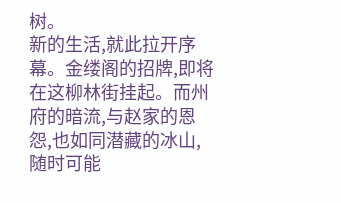树。
新的生活,就此拉开序幕。金缕阁的招牌,即将在这柳林街挂起。而州府的暗流,与赵家的恩怨,也如同潜藏的冰山,随时可能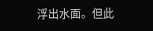浮出水面。但此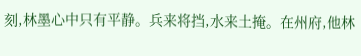刻,林墨心中只有平静。兵来将挡,水来土掩。在州府,他林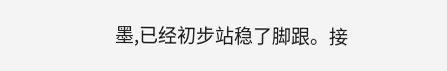墨,已经初步站稳了脚跟。接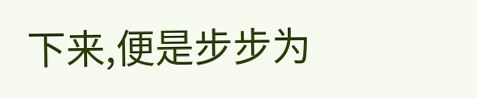下来,便是步步为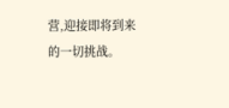营,迎接即将到来的一切挑战。